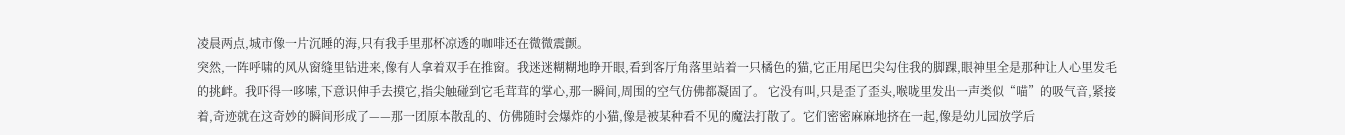凌晨两点,城市像一片沉睡的海,只有我手里那杯凉透的咖啡还在微微震颤。
突然,一阵呼啸的风从窗缝里钻进来,像有人拿着双手在推窗。我迷迷糊糊地睁开眼,看到客厅角落里站着一只橘色的猫,它正用尾巴尖勾住我的脚踝,眼神里全是那种让人心里发毛的挑衅。我吓得一哆嗦,下意识伸手去摸它,指尖触碰到它毛茸茸的掌心,那一瞬间,周围的空气仿佛都凝固了。 它没有叫,只是歪了歪头,喉咙里发出一声类似“喵”的吸气音,紧接着,奇迹就在这奇妙的瞬间形成了——那一团原本散乱的、仿佛随时会爆炸的小猫,像是被某种看不见的魔法打散了。它们密密麻麻地挤在一起,像是幼儿园放学后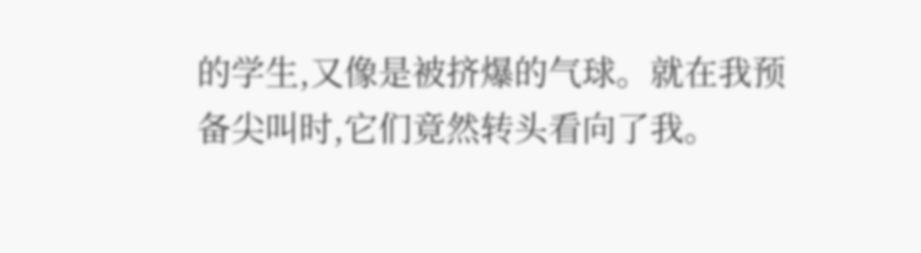的学生,又像是被挤爆的气球。就在我预备尖叫时,它们竟然转头看向了我。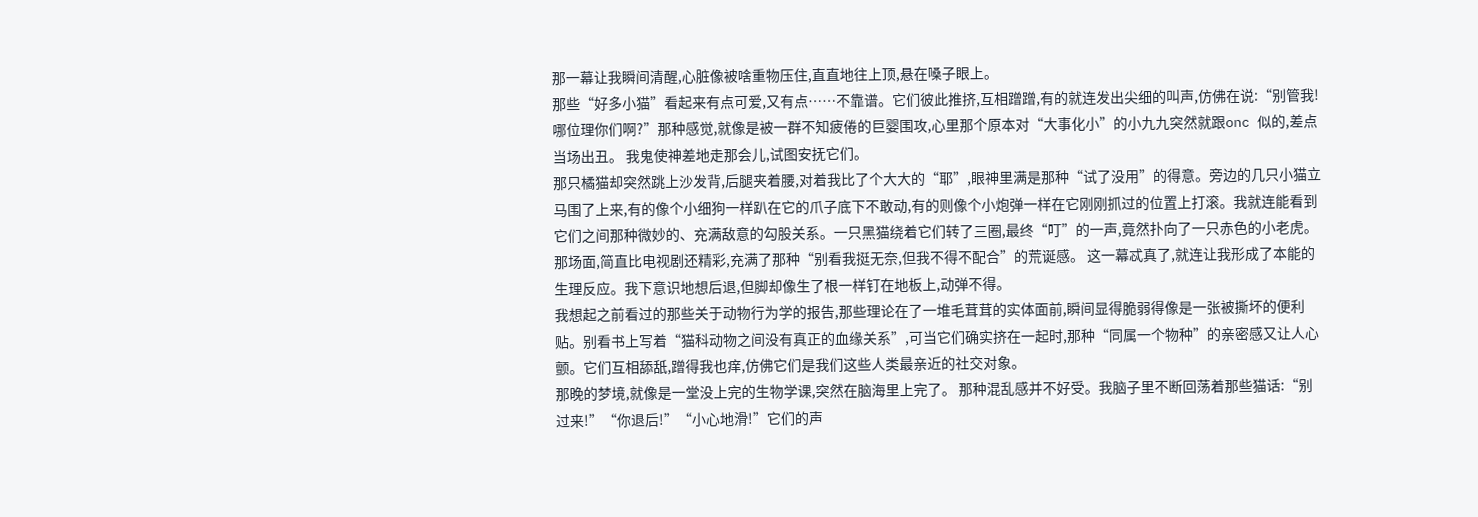那一幕让我瞬间清醒,心脏像被啥重物压住,直直地往上顶,悬在嗓子眼上。
那些“好多小猫”看起来有点可爱,又有点……不靠谱。它们彼此推挤,互相蹭蹭,有的就连发出尖细的叫声,仿佛在说:“别管我!哪位理你们啊?”那种感觉,就像是被一群不知疲倦的巨婴围攻,心里那个原本对“大事化小”的小九九突然就跟onc 似的,差点当场出丑。 我鬼使神差地走那会儿,试图安抚它们。
那只橘猫却突然跳上沙发背,后腿夹着腰,对着我比了个大大的“耶”,眼神里满是那种“试了没用”的得意。旁边的几只小猫立马围了上来,有的像个小细狗一样趴在它的爪子底下不敢动,有的则像个小炮弹一样在它刚刚抓过的位置上打滚。我就连能看到它们之间那种微妙的、充满敌意的勾股关系。一只黑猫绕着它们转了三圈,最终“叮”的一声,竟然扑向了一只赤色的小老虎。
那场面,简直比电视剧还精彩,充满了那种“别看我挺无奈,但我不得不配合”的荒诞感。 这一幕忒真了,就连让我形成了本能的生理反应。我下意识地想后退,但脚却像生了根一样钉在地板上,动弹不得。
我想起之前看过的那些关于动物行为学的报告,那些理论在了一堆毛茸茸的实体面前,瞬间显得脆弱得像是一张被撕坏的便利贴。别看书上写着“猫科动物之间没有真正的血缘关系”,可当它们确实挤在一起时,那种“同属一个物种”的亲密感又让人心颤。它们互相舔舐,蹭得我也痒,仿佛它们是我们这些人类最亲近的社交对象。
那晚的梦境,就像是一堂没上完的生物学课,突然在脑海里上完了。 那种混乱感并不好受。我脑子里不断回荡着那些猫话:“别过来!”“你退后!”“小心地滑!”它们的声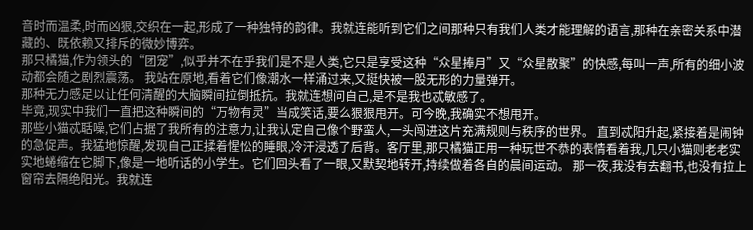音时而温柔,时而凶狠,交织在一起,形成了一种独特的韵律。我就连能听到它们之间那种只有我们人类才能理解的语言,那种在亲密关系中潜藏的、既依赖又排斥的微妙博弈。
那只橘猫,作为领头的“团宠”,似乎并不在乎我们是不是人类,它只是享受这种“众星捧月”又“众星散聚”的快感,每叫一声,所有的细小波动都会随之剧烈震荡。 我站在原地,看着它们像潮水一样涌过来,又挺快被一股无形的力量弹开。
那种无力感足以让任何清醒的大脑瞬间拉倒抵抗。我就连想问自己,是不是我也忒敏感了。
毕竟,现实中我们一直把这种瞬间的“万物有灵”当成笑话,要么狠狠甩开。可今晚,我确实不想甩开。
那些小猫忒聒噪,它们占据了我所有的注意力,让我认定自己像个野蛮人,一头闯进这片充满规则与秩序的世界。 直到忒阳升起,紧接着是闹钟的急促声。我猛地惊醒,发现自己正揉着惺忪的睡眼,冷汗浸透了后背。客厅里,那只橘猫正用一种玩世不恭的表情看着我,几只小猫则老老实实地蜷缩在它脚下,像是一地听话的小学生。它们回头看了一眼,又默契地转开,持续做着各自的晨间运动。 那一夜,我没有去翻书,也没有拉上窗帘去隔绝阳光。我就连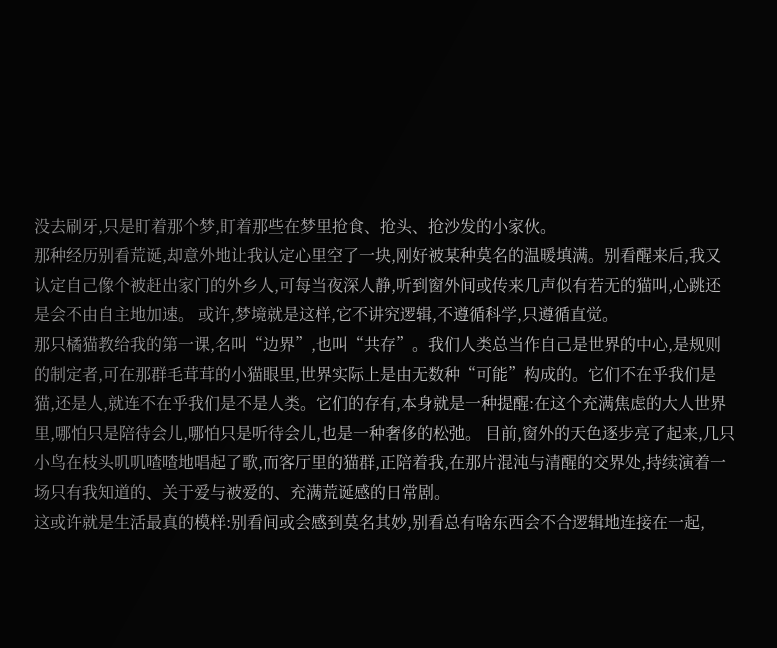没去刷牙,只是盯着那个梦,盯着那些在梦里抢食、抢头、抢沙发的小家伙。
那种经历别看荒诞,却意外地让我认定心里空了一块,刚好被某种莫名的温暖填满。别看醒来后,我又认定自己像个被赶出家门的外乡人,可每当夜深人静,听到窗外间或传来几声似有若无的猫叫,心跳还是会不由自主地加速。 或许,梦境就是这样,它不讲究逻辑,不遵循科学,只遵循直觉。
那只橘猫教给我的第一课,名叫“边界”,也叫“共存”。我们人类总当作自己是世界的中心,是规则的制定者,可在那群毛茸茸的小猫眼里,世界实际上是由无数种“可能”构成的。它们不在乎我们是猫,还是人,就连不在乎我们是不是人类。它们的存有,本身就是一种提醒:在这个充满焦虑的大人世界里,哪怕只是陪待会儿,哪怕只是听待会儿,也是一种奢侈的松弛。 目前,窗外的天色逐步亮了起来,几只小鸟在枝头叽叽喳喳地唱起了歌,而客厅里的猫群,正陪着我,在那片混沌与清醒的交界处,持续演着一场只有我知道的、关于爱与被爱的、充满荒诞感的日常剧。
这或许就是生活最真的模样:别看间或会感到莫名其妙,别看总有啥东西会不合逻辑地连接在一起,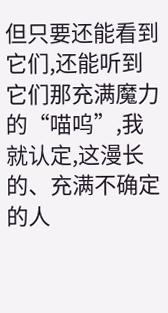但只要还能看到它们,还能听到它们那充满魔力的“喵呜”,我就认定,这漫长的、充满不确定的人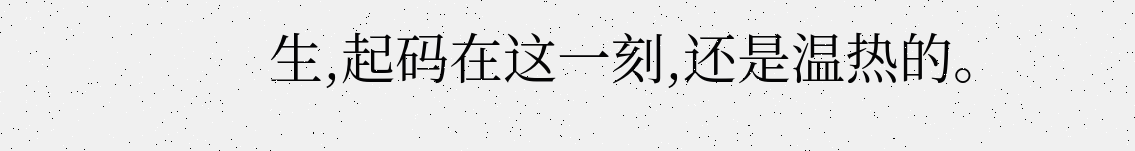生,起码在这一刻,还是温热的。